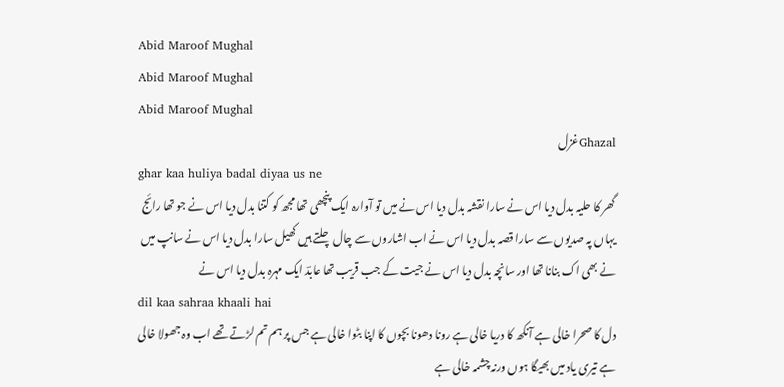Abid Maroof Mughal
Abid Maroof Mughal
Abid Maroof Mughal
Ghazalغزل
ghar kaa huliya badal diyaa us ne
گھر کا حلیہ بدل دیا اس نے سارا نقشہ بدل دیا اس نے میں تو آوارہ ایک پنچھی تھا مجھ کو کتنا بدل دیا اس نے جو تھا رائج یہاں پہ صدیوں سے سارا قصہ بدل دیا اس نے اب اشاروں سے چال چلتے ہیں کھیل سارا بدل دیا اس نے سانپ میں نے بھی اک بنانا تھا اور سانچہ بدل دیا اس نے جیت کے جب قریب تھا عابدؔ ایک مہرہ بدل دیا اس نے
dil kaa sahraa khaali hai
دل کا صحرا خالی ہے آنکھ کا دریا خالی ہے رونا دھونا بچوں کا اپنا بٹوا خالی ہے جس پر ہم تم لڑتے تھے اب وہ جھولا خالی ہے تیری یاد میں بھیگا ہوں ورنہ چشمہ خالی ہے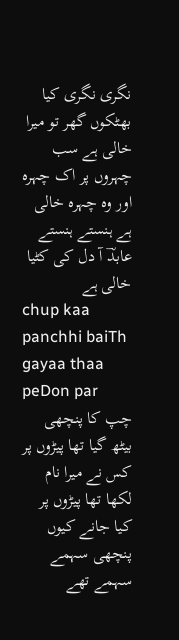نگری نگری کیا بھٹکوں گھر تو میرا خالی ہے سب چہروں پر اک چہرہ اور وہ چہرہ خالی ہے ہنستے ہنستے عابدؔ آ دل کی کٹیا خالی ہے
chup kaa panchhi baiTh gayaa thaa peDon par
چپ کا پنچھی بیٹھ گیا تھا پیڑوں پر کس نے میرا نام لکھا تھا پیڑوں پر کیا جانے کیوں پنچھی سہمے سہمے تھے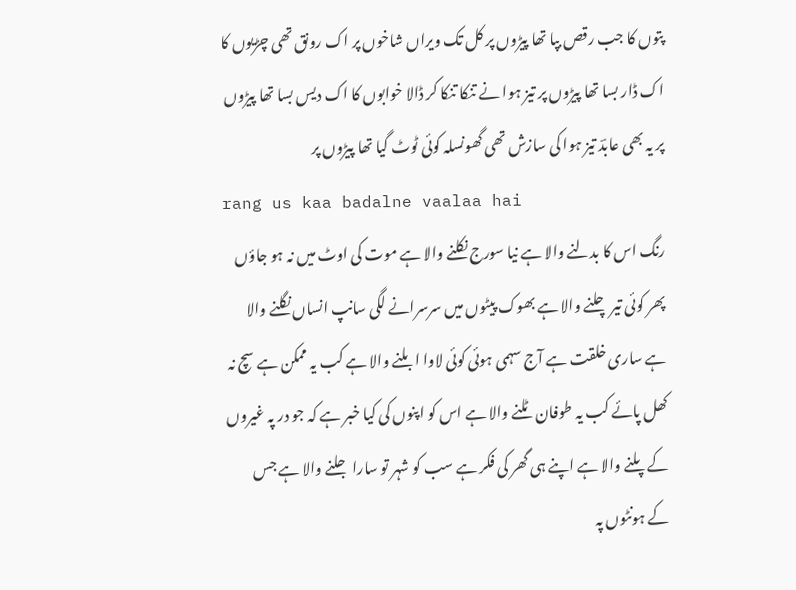پتوں کا جب رقص بپا تھا پیڑوں پر کل تک ویراں شاخوں پر اک رونق تھی چڑیوں کا اک ڈار بسا تھا پیڑوں پر تیز ہوا نے تنکا تنکا کر ڈالا خوابوں کا اک دیس بسا تھا پیڑوں پر یہ بھی عابدؔ تیز ہوا کی سازش تھی گھونسلہ کوئی ٹوٹ گیا تھا پیڑوں پر
rang us kaa badalne vaalaa hai
رنگ اس کا بدلنے والا ہے نیا سورج نکلنے والا ہے موت کی اوٹ میں نہ ہو جاؤں پھر کوئی تیر چلنے والا ہے بھوک پیٹوں میں سرسرانے لگی سانپ انساں نگلنے والا ہے ساری خلقت ہے آج سہمی ہوئی کوئی لاوا ابلنے والا ہے کب یہ ممکن ہے سچ نہ کھل پائے کب یہ طوفان ٹلنے والا ہے اس کو اپنوں کی کیا خبر ہے کہ جو در پہ غیروں کے پلنے والا ہے اپنے ہی گھر کی فکر ہے سب کو شہر تو سارا جلنے والا ہے جس کے ہونٹوں پہ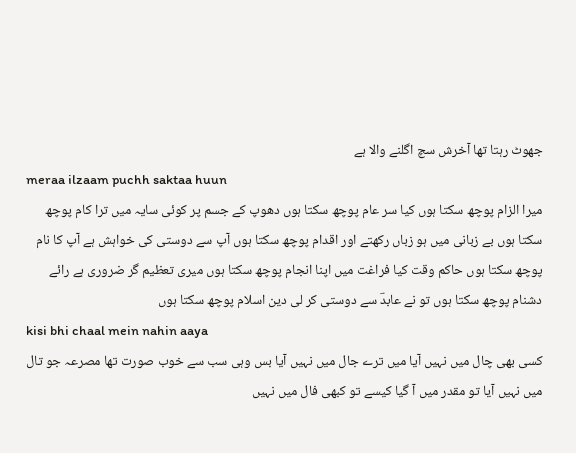جھوٹ رہتا تھا آخرش سچ اگلنے والا ہے
meraa ilzaam puchh saktaa huun
میرا الزام پوچھ سکتا ہوں کیا سر عام پوچھ سکتا ہوں دھوپ کے جسم پر کوئی سایہ میں ترا کام پوچھ سکتا ہوں بے زبانی میں ہو زباں رکھتے اور اقدام پوچھ سکتا ہوں آپ سے دوستی کی خواہش ہے آپ کا نام پوچھ سکتا ہوں حاکم وقت کیا فراغت میں اپنا انجام پوچھ سکتا ہوں میری تعظیم گر ضروری ہے رائے دشنام پوچھ سکتا ہوں تو نے عابدؔ سے دوستی کر لی دین اسلام پوچھ سکتا ہوں
kisi bhi chaal mein nahin aaya
کسی بھی چال میں نہیں آیا میں ترے جال میں نہیں آیا بس وہی سب سے خوب صورت تھا مصرعہ جو تال میں نہیں آیا تو مقدر میں آ گیا کیسے تو کبھی فال میں نہیں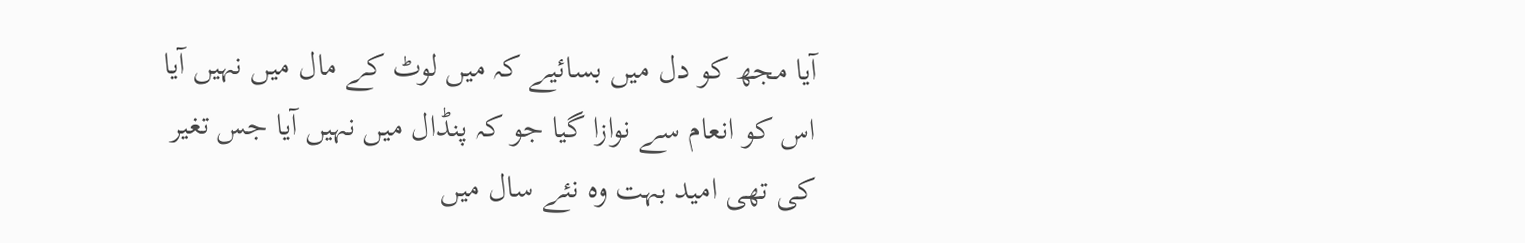آیا مجھ کو دل میں بسائیے کہ میں لوٹ کے مال میں نہیں آیا اس کو انعام سے نوازا گیا جو کہ پنڈال میں نہیں آیا جس تغیر کی تھی امید بہت وہ نئے سال میں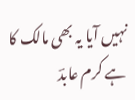نہیں آیا یہ بھی مالک کا ہے کرم عابدؔ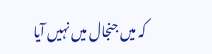کہ میں جنجال میں نہیں آیا